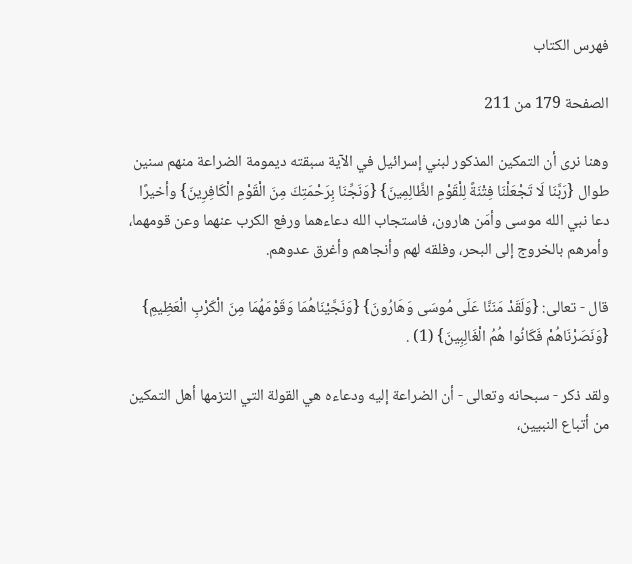فهرس الكتاب

الصفحة 179 من 211

وهنا نرى أن التمكين المذكور لبني إسرائيل في الآية سبقته ديمومة الضراعة منهم سنين طوال {رَبَّنَا لَا تَجْعَلْنَا فِتْنَةً لِلْقَوْمِ الظَّالِمِينَ} {وَنَجِّنَا بِرَحْمَتِكَ مِنَ الْقَوْمِ الْكَافِرِينَ} وأخيرًا دعا نبي الله موسى وأمَن هارون، فاستجاب الله دعاءهما ورفع الكرب عنهما وعن قومهما، وأمرهم بالخروج إلى البحر، وفلقه لهم وأنجاهم وأغرق عدوهم.

قال - تعالى: {وَلَقَدْ مَنَنَّا عَلَى مُوسَى وَهَارُونَ} {وَنَجَّيْنَاهُمَا وَقَوْمَهُمَا مِنَ الْكَرْبِ الْعَظِيمِ} {وَنَصَرْنَاهُمْ فَكَانُوا هُمُ الْغَالِبِينَ} (1) .

ولقد ذكر - سبحانه وتعالى - أن الضراعة إليه ودعاءه هي القولة التي التزمها أهل التمكين من أتباع النبيين،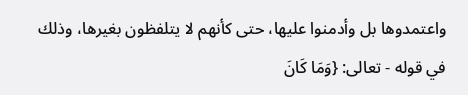واعتمدوها بل وأدمنوا عليها، حتى كأنهم لا يتلفظون بغيرها، وذلك في قوله - تعالى: {وَمَا كَانَ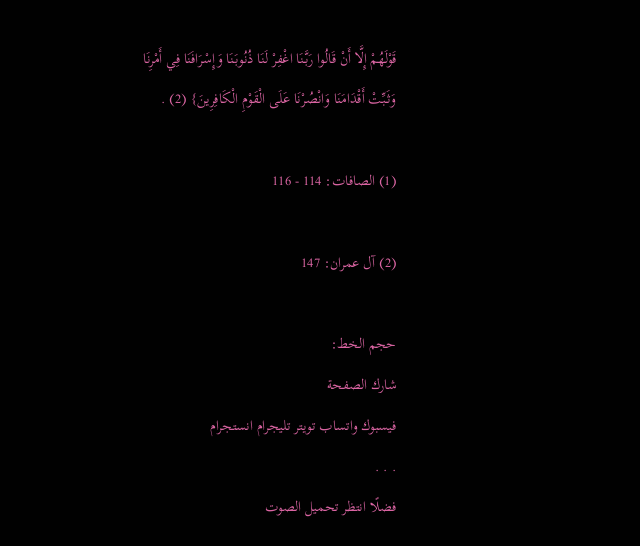قَوْلَهُمْ إِلَّا أَنْ قَالُوا رَبَّنَا اغْفِرْ لَنَا ذُنُوبَنَا وَإِسْرَافَنَا فِي أَمْرِنَا وَثَبِّتْ أَقْدَامَنَا وَانْصُرْنَا عَلَى الْقَوْمِ الْكَافِرِينَ} (2) .

(1) الصافات: 114 - 116

(2) آل عمران: 147

حجم الخط:
شارك الصفحة
فيسبوك واتساب تويتر تليجرام انستجرام
. . .
فضلًا انتظر تحميل الصوت